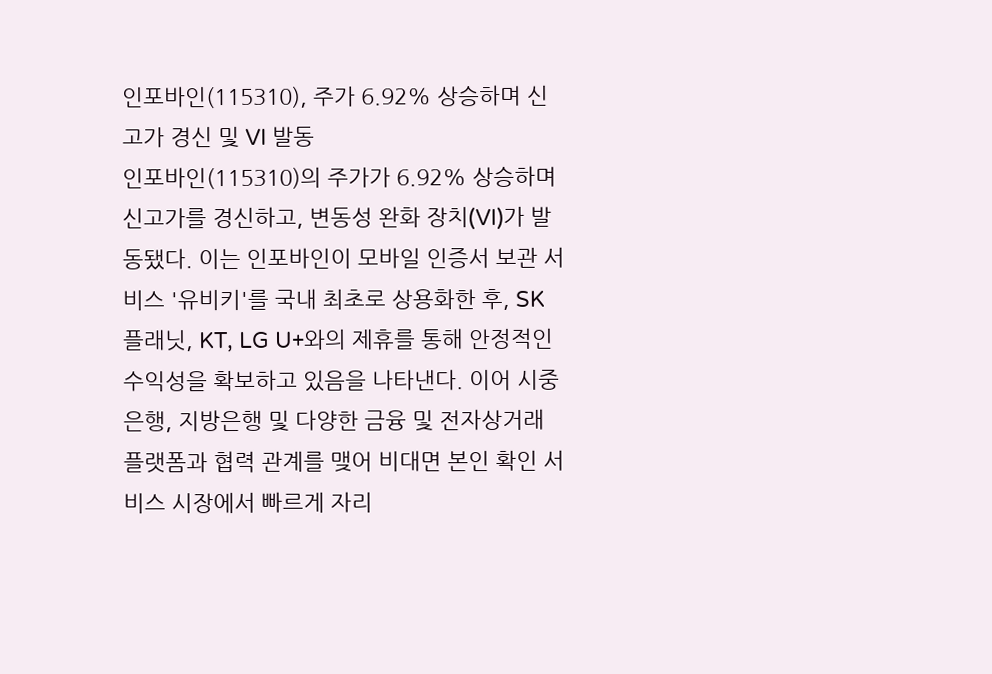인포바인(115310), 주가 6.92% 상승하며 신고가 경신 및 VI 발동
인포바인(115310)의 주가가 6.92% 상승하며 신고가를 경신하고, 변동성 완화 장치(VI)가 발동됐다. 이는 인포바인이 모바일 인증서 보관 서비스 '유비키'를 국내 최초로 상용화한 후, SK 플래닛, KT, LG U+와의 제휴를 통해 안정적인 수익성을 확보하고 있음을 나타낸다. 이어 시중은행, 지방은행 및 다양한 금융 및 전자상거래 플랫폼과 협력 관계를 맺어 비대면 본인 확인 서비스 시장에서 빠르게 자리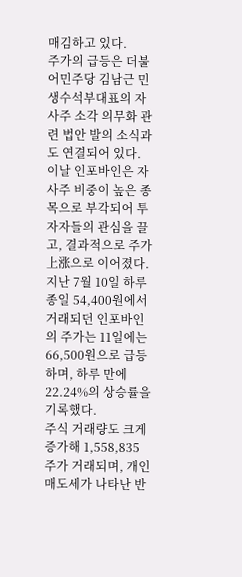매김하고 있다.
주가의 급등은 더불어민주당 김남근 민생수석부대표의 자사주 소각 의무화 관련 법안 발의 소식과도 연결되어 있다. 이날 인포바인은 자사주 비중이 높은 종목으로 부각되어 투자자들의 관심을 끌고, 결과적으로 주가上涨으로 이어졌다. 지난 7월 10일 하루 종일 54,400원에서 거래되던 인포바인의 주가는 11일에는 66,500원으로 급등하며, 하루 만에 22.24%의 상승률을 기록했다.
주식 거래량도 크게 증가해 1,558,835주가 거래되며, 개인 매도세가 나타난 반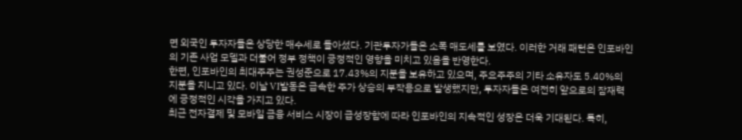면 외국인 투자자들은 상당한 매수세로 돌아섰다. 기관투자가들은 소폭 매도세를 보였다. 이러한 거래 패턴은 인포바인의 기존 사업 모델과 더불어 정부 정책이 긍정적인 영향을 미치고 있음을 반영한다.
한편, 인포바인의 최대주주는 권성준으로 17.43%의 지분을 보유하고 있으며, 주요주주의 기타 소유자도 5.40%의 지분을 지니고 있다. 이날 VI발동은 급속한 주가 상승의 부작용으로 발생했지만, 투자자들은 여전히 앞으로의 잠재력에 긍정적인 시각을 가지고 있다.
최근 전자결제 및 모바일 금융 서비스 시장이 급성장함에 따라 인포바인의 지속적인 성장은 더욱 기대된다. 특히,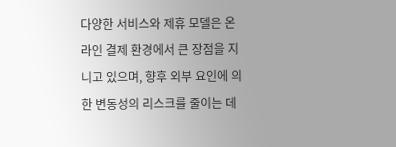다양한 서비스와 제휴 모델은 온라인 결제 환경에서 큰 장점을 지니고 있으며, 향후 외부 요인에 의한 변동성의 리스크를 줄이는 데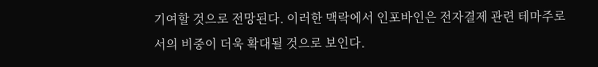기여할 것으로 전망된다. 이러한 맥락에서 인포바인은 전자결제 관련 테마주로서의 비중이 더욱 확대될 것으로 보인다.